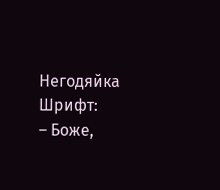Негодяйка
Шрифт:
– Боже,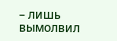– лишь вымолвил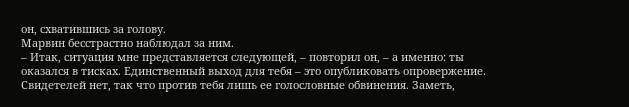он, схватившись за голову.
Марвин бесстрастно наблюдал за ним.
– Итак, ситуация мне представляется следующей, – повторил он, – а именно: ты оказался в тисках. Единственный выход для тебя – это опубликовать опровержение. Свидетелей нет, так что против тебя лишь ее голословные обвинения. Заметь,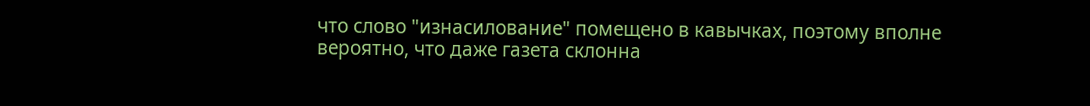что слово "изнасилование" помещено в кавычках, поэтому вполне вероятно, что даже газета склонна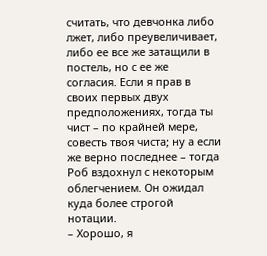считать, что девчонка либо лжет, либо преувеличивает, либо ее все же затащили в постель, но с ее же согласия. Если я прав в своих первых двух предположениях, тогда ты чист – по крайней мере, совесть твоя чиста; ну а если же верно последнее – тогда
Роб вздохнул с некоторым облегчением. Он ожидал куда более строгой нотации.
– Хорошо, я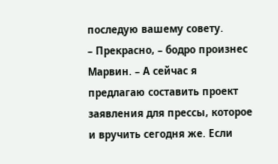последую вашему совету.
– Прекрасно, – бодро произнес Марвин. – А сейчас я предлагаю составить проект заявления для прессы, которое и вручить сегодня же. Если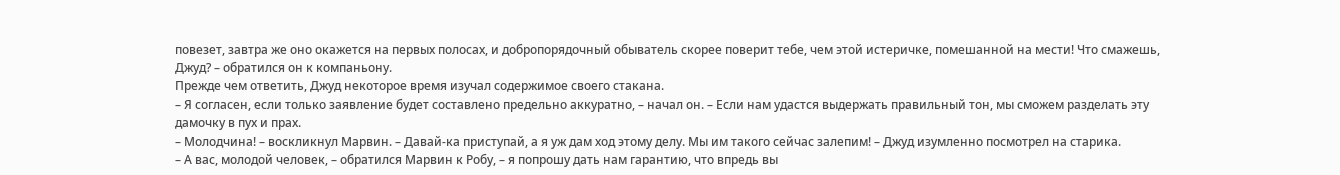повезет, завтра же оно окажется на первых полосах, и добропорядочный обыватель скорее поверит тебе, чем этой истеричке, помешанной на мести! Что смажешь, Джуд? – обратился он к компаньону.
Прежде чем ответить, Джуд некоторое время изучал содержимое своего стакана.
– Я согласен, если только заявление будет составлено предельно аккуратно, – начал он. – Если нам удастся выдержать правильный тон, мы сможем разделать эту дамочку в пух и прах.
– Молодчина! – воскликнул Марвин. – Давай-ка приступай, а я уж дам ход этому делу. Мы им такого сейчас залепим! – Джуд изумленно посмотрел на старика.
– А вас, молодой человек, – обратился Марвин к Робу, – я попрошу дать нам гарантию, что впредь вы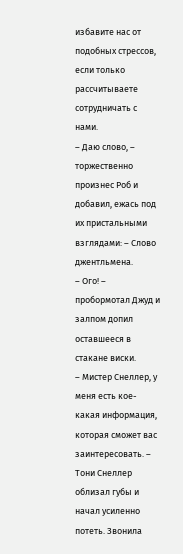избавите нас от подобных стрессов, если только рассчитываете сотрудничать с нами.
– Даю слово, – торжественно произнес Роб и добавил, ежась под их пристальными взглядами: – Слово джентльмена.
– Ого! – пробормотал Джуд и залпом допил оставшееся в стакане виски.
– Мистер Снеллер, у меня есть кое-какая информация, которая сможет вас заинтересовать. – Тони Снеллер облизал губы и начал усиленно потеть. Звонила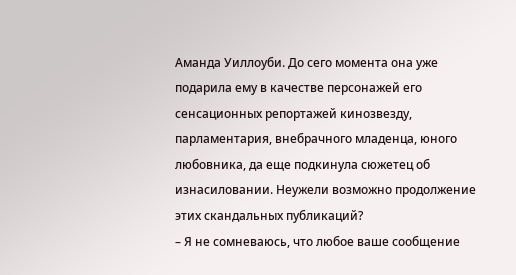Аманда Уиллоуби. До сего момента она уже подарила ему в качестве персонажей его сенсационных репортажей кинозвезду, парламентария, внебрачного младенца, юного любовника, да еще подкинула сюжетец об изнасиловании. Неужели возможно продолжение этих скандальных публикаций?
– Я не сомневаюсь, что любое ваше сообщение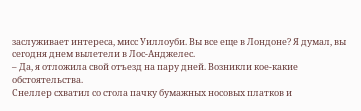заслуживает интереса, мисс Уиллоуби. Вы все еще в Лондоне? Я думал, вы сегодня днем вылетели в Лос-Анджелес.
– Да, я отложила свой отъезд на пару дней. Возникли кое-какие обстоятельства.
Снеллер схватил со стола пачку бумажных носовых платков и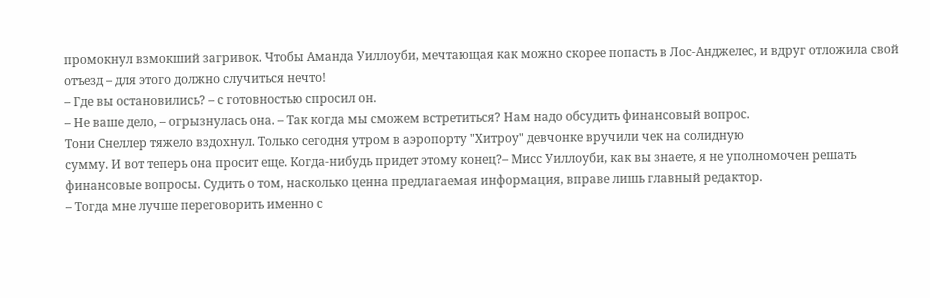промокнул взмокший загривок. Чтобы Аманда Уиллоуби, мечтающая как можно скорее попасть в Лос-Анджелес, и вдруг отложила свой отъезд – для этого должно случиться нечто!
– Где вы остановились? – с готовностью спросил он.
– Не ваше дело, – огрызнулась она. – Так когда мы сможем встретиться? Нам надо обсудить финансовый вопрос.
Тони Снеллер тяжело вздохнул. Только сегодня утром в аэропорту "Хитроу" девчонке вручили чек на солидную
сумму. И вот теперь она просит еще. Когда-нибудь придет этому конец?– Мисс Уиллоуби, как вы знаете, я не уполномочен решать финансовые вопросы. Судить о том, насколько ценна предлагаемая информация, вправе лишь главный редактор.
– Тогда мне лучше переговорить именно с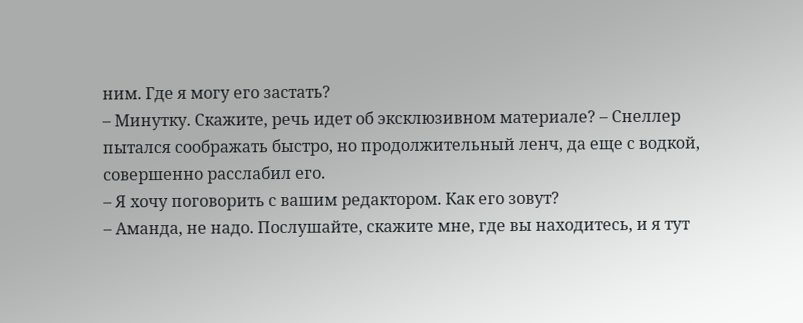ним. Где я могу его застать?
– Минутку. Скажите, речь идет об эксклюзивном материале? – Снеллер пытался соображать быстро, но продолжительный ленч, да еще с водкой, совершенно расслабил его.
– Я хочу поговорить с вашим редактором. Как его зовут?
– Аманда, не надо. Послушайте, скажите мне, где вы находитесь, и я тут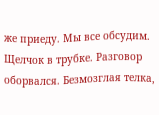же приеду. Мы все обсудим.
Щелчок в трубке. Разговор оборвался. Безмозглая телка,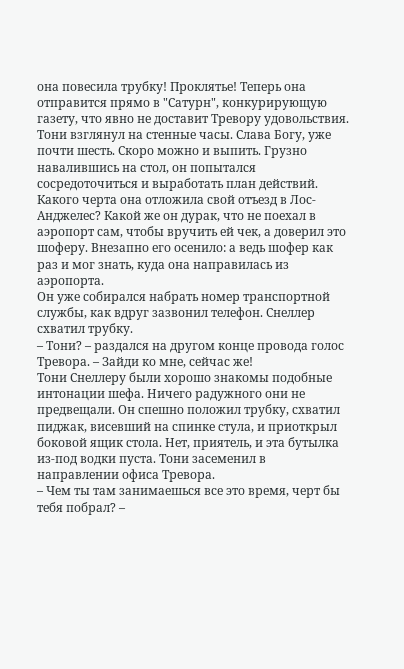она повесила трубку! Проклятье! Теперь она отправится прямо в "Сатурн", конкурирующую газету, что явно не доставит Тревору удовольствия. Тони взглянул на стенные часы. Слава Богу, уже почти шесть. Скоро можно и выпить. Грузно навалившись на стол, он попытался сосредоточиться и выработать план действий. Какого черта она отложила свой отъезд в Лос-Анджелес? Какой же он дурак, что не поехал в аэропорт сам, чтобы вручить ей чек, а доверил это шоферу. Внезапно его осенило: а ведь шофер как раз и мог знать, куда она направилась из аэропорта.
Он уже собирался набрать номер транспортной службы, как вдруг зазвонил телефон. Снеллер схватил трубку.
– Тони? – раздался на другом конце провода голос Тревора. – Зайди ко мне, сейчас же!
Тони Снеллеру были хорошо знакомы подобные интонации шефа. Ничего радужного они не предвещали. Он спешно положил трубку, схватил пиджак, висевший на спинке стула, и приоткрыл боковой ящик стола. Нет, приятель, и эта бутылка из-под водки пуста. Тони засеменил в направлении офиса Тревора.
– Чем ты там занимаешься все это время, черт бы тебя побрал? –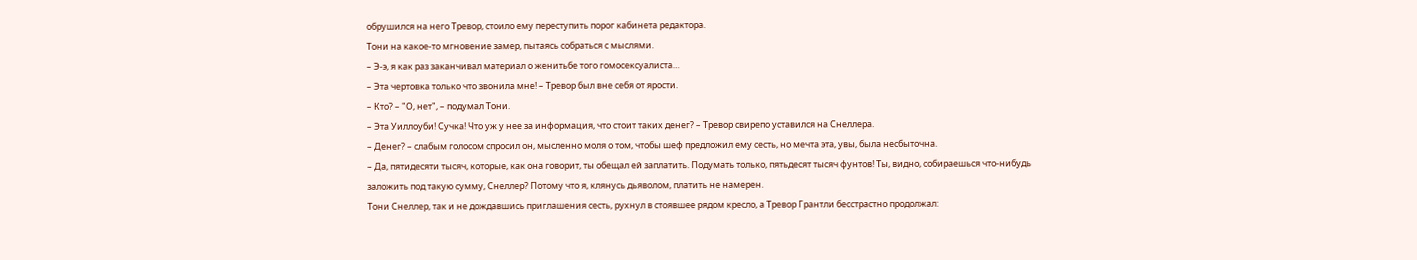обрушился на него Тревор, стоило ему переступить порог кабинета редактора.
Тони на какое-то мгновение замер, пытаясь собраться с мыслями.
– Э-э, я как раз заканчивал материал о женитьбе того гомосексуалиста…
– Эта чертовка только что звонила мне! – Тревор был вне себя от ярости.
– Кто? – "О, нет", – подумал Тони.
– Эта Уиллоуби! Сучка! Что уж у нее за информация, что стоит таких денег? – Тревор свирепо уставился на Снеллера.
– Денег? – слабым голосом спросил он, мысленно моля о том, чтобы шеф предложил ему сесть, но мечта эта, увы, была несбыточна.
– Да, пятидесяти тысяч, которые, как она говорит, ты обещал ей заплатить. Подумать только, пятьдесят тысяч фунтов! Ты, видно, собираешься что-нибудь заложить под такую сумму, Снеллер? Потому что я, клянусь дьяволом, платить не намерен.
Тони Снеллер, так и не дождавшись приглашения сесть, рухнул в стоявшее рядом кресло, а Тревор Грантли бесстрастно продолжал: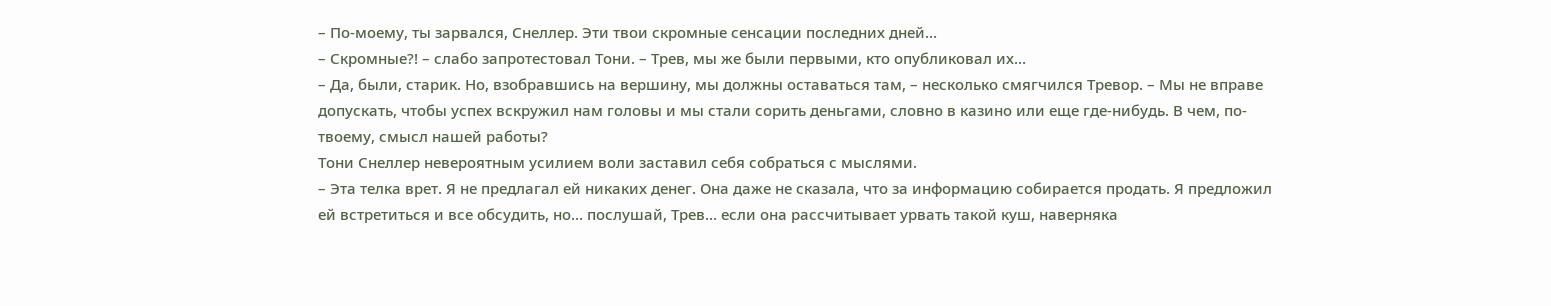– По-моему, ты зарвался, Снеллер. Эти твои скромные сенсации последних дней…
– Скромные?! – слабо запротестовал Тони. – Трев, мы же были первыми, кто опубликовал их…
– Да, были, старик. Но, взобравшись на вершину, мы должны оставаться там, – несколько смягчился Тревор. – Мы не вправе допускать, чтобы успех вскружил нам головы и мы стали сорить деньгами, словно в казино или еще где-нибудь. В чем, по-твоему, смысл нашей работы?
Тони Снеллер невероятным усилием воли заставил себя собраться с мыслями.
– Эта телка врет. Я не предлагал ей никаких денег. Она даже не сказала, что за информацию собирается продать. Я предложил ей встретиться и все обсудить, но… послушай, Трев… если она рассчитывает урвать такой куш, наверняка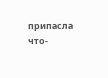припасла что-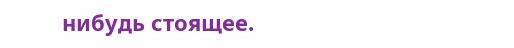нибудь стоящее.